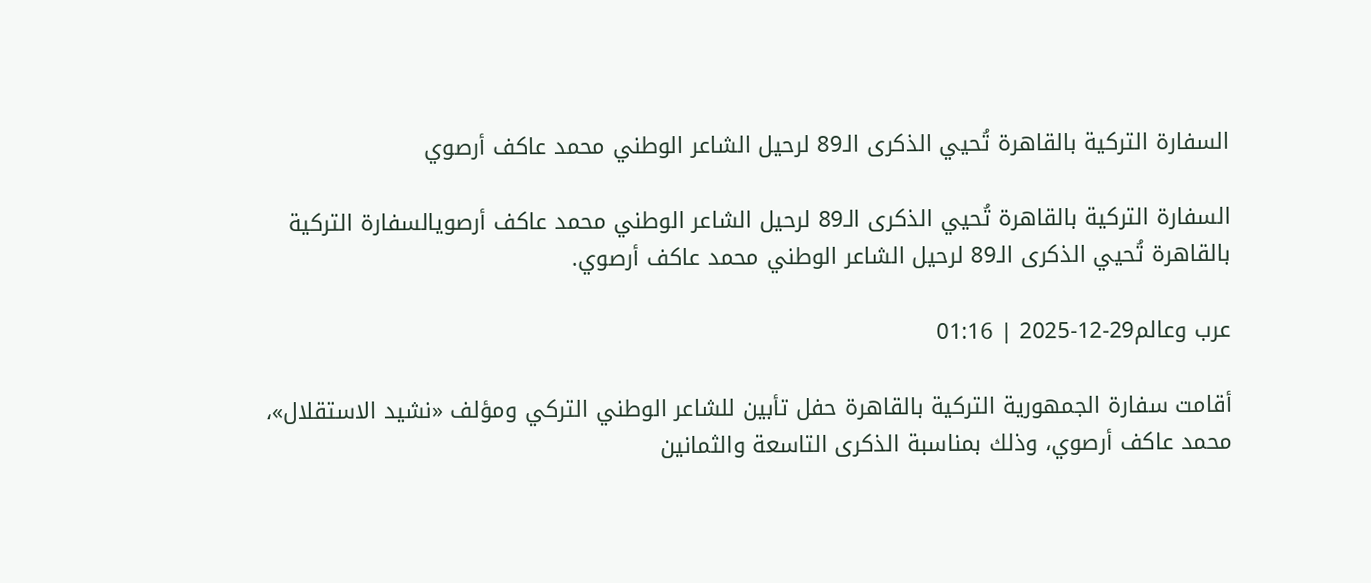السفارة التركية بالقاهرة تُحيي الذكرى الـ89 لرحيل الشاعر الوطني محمد عاكف أرصوي

السفارة التركية بالقاهرة تُحيي الذكرى الـ89 لرحيل الشاعر الوطني محمد عاكف أرصويالسفارة التركية بالقاهرة تُحيي الذكرى الـ89 لرحيل الشاعر الوطني محمد عاكف أرصوي.

عرب وعالم29-12-2025 | 01:16

أقامت سفارة الجمهورية التركية بالقاهرة حفل تأبين للشاعر الوطني التركي ومؤلف «نشيد الاستقلال»، محمد عاكف أرصوي، وذلك بمناسبة الذكرى التاسعة والثمانين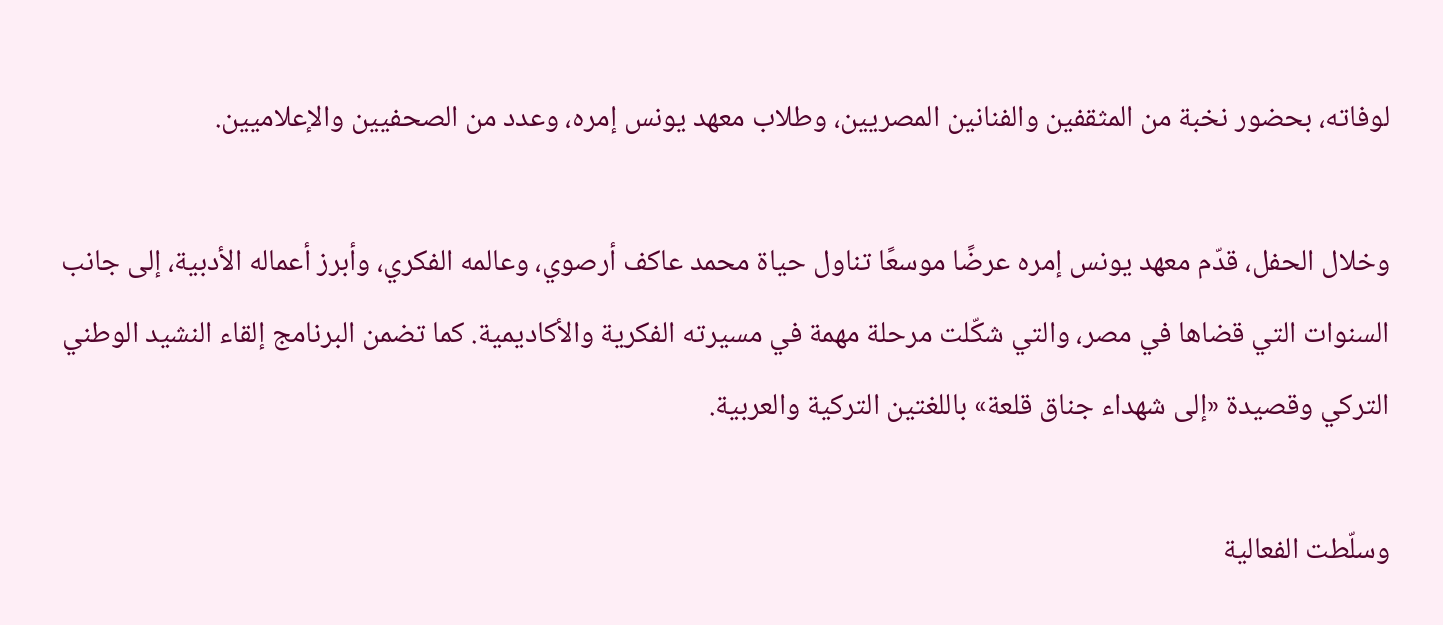لوفاته، بحضور نخبة من المثقفين والفنانين المصريين، وطلاب معهد يونس إمره، وعدد من الصحفيين والإعلاميين.

وخلال الحفل، قدّم معهد يونس إمره عرضًا موسعًا تناول حياة محمد عاكف أرصوي، وعالمه الفكري، وأبرز أعماله الأدبية، إلى جانب السنوات التي قضاها في مصر، والتي شكّلت مرحلة مهمة في مسيرته الفكرية والأكاديمية. كما تضمن البرنامج إلقاء النشيد الوطني التركي وقصيدة «إلى شهداء جناق قلعة» باللغتين التركية والعربية.

وسلّطت الفعالية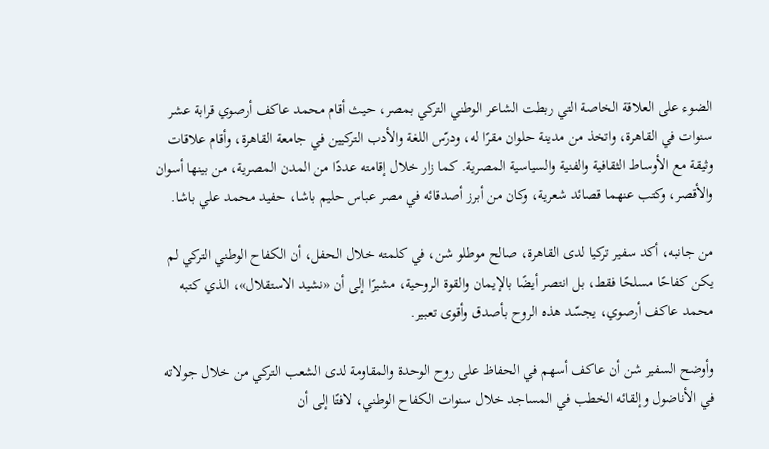الضوء على العلاقة الخاصة التي ربطت الشاعر الوطني التركي بمصر، حيث أقام محمد عاكف أرصوي قرابة عشر سنوات في القاهرة، واتخذ من مدينة حلوان مقرًا له، ودرّس اللغة والأدب التركيين في جامعة القاهرة، وأقام علاقات وثيقة مع الأوساط الثقافية والفنية والسياسية المصرية. كما زار خلال إقامته عددًا من المدن المصرية، من بينها أسوان والأقصر، وكتب عنهما قصائد شعرية، وكان من أبرز أصدقائه في مصر عباس حليم باشا، حفيد محمد علي باشا.

من جانبه، أكد سفير تركيا لدى القاهرة، صالح موطلو شن، في كلمته خلال الحفل، أن الكفاح الوطني التركي لم يكن كفاحًا مسلحًا فقط، بل انتصر أيضًا بالإيمان والقوة الروحية، مشيرًا إلى أن «نشيد الاستقلال»، الذي كتبه محمد عاكف أرصوي، يجسّد هذه الروح بأصدق وأقوى تعبير.

وأوضح السفير شن أن عاكف أسهم في الحفاظ على روح الوحدة والمقاومة لدى الشعب التركي من خلال جولاته في الأناضول وإلقائه الخطب في المساجد خلال سنوات الكفاح الوطني، لافتًا إلى أن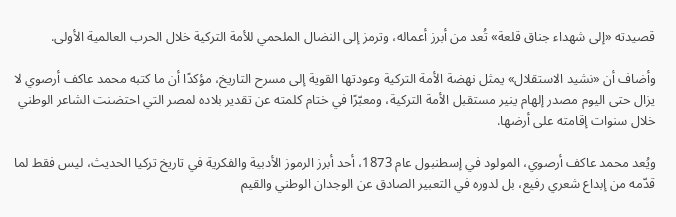قصيدته «إلى شهداء جناق قلعة» تُعد من أبرز أعماله، وترمز إلى النضال الملحمي للأمة التركية خلال الحرب العالمية الأولى.

وأضاف أن «نشيد الاستقلال» يمثل نهضة الأمة التركية وعودتها القوية إلى مسرح التاريخ، مؤكدًا أن ما كتبه محمد عاكف أرصوي لا يزال حتى اليوم مصدر إلهام ينير مستقبل الأمة التركية، ومعبّرًا في ختام كلمته عن تقدير بلاده لمصر التي احتضنت الشاعر الوطني خلال سنوات إقامته على أرضها.

ويُعد محمد عاكف أرصوي، المولود في إسطنبول عام 1873، أحد أبرز الرموز الأدبية والفكرية في تاريخ تركيا الحديث، ليس فقط لما قدّمه من إبداع شعري رفيع، بل لدوره في التعبير الصادق عن الوجدان الوطني والقيم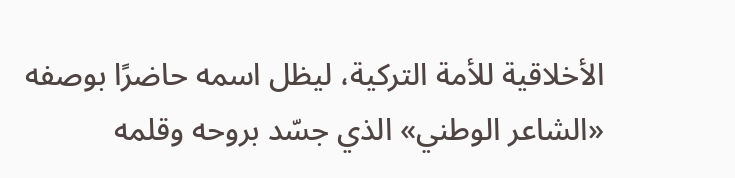الأخلاقية للأمة التركية، ليظل اسمه حاضرًا بوصفه «الشاعر الوطني» الذي جسّد بروحه وقلمه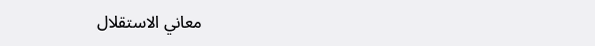معاني الاستقلال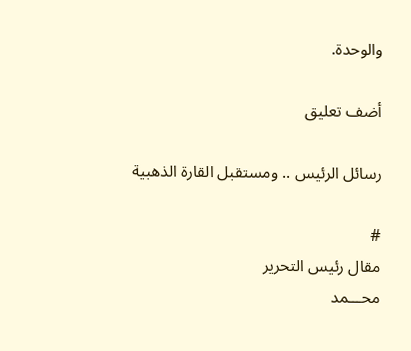والوحدة.

أضف تعليق

رسائل الرئيس .. ومستقبل القارة الذهبية

#
مقال رئيس التحرير
محـــمد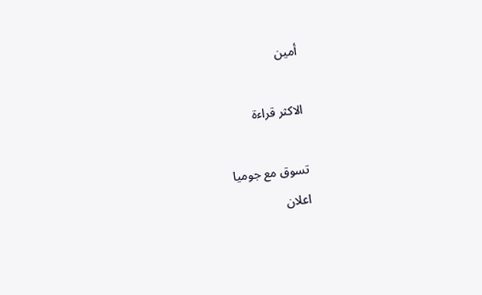أمين

الاكثر قراءة

تسوق مع جوميا
اعلان